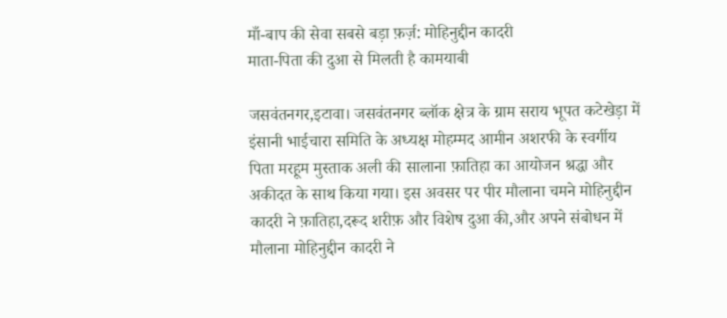माँ-बाप की सेवा सबसे बड़ा फ़र्ज़: मोहिनुद्दीन कादरी
माता-पिता की दुआ से मिलती है कामयाबी

जसवंतनगर,इटावा। जसवंतनगर ब्लॉक क्षेत्र के ग्राम सराय भूपत कटेखेड़ा में इंसानी भाईचारा समिति के अध्यक्ष मोहम्मद आमीन अशरफी के स्वर्गीय पिता मरहूम मुस्ताक अली की सालाना फ़ातिहा का आयोजन श्रद्धा और अकीदत के साथ किया गया। इस अवसर पर पीर मौलाना चमने मोहिनुद्दीन कादरी ने फ़ातिहा,दरूद शरीफ़ और विशेष दुआ की,और अपने संबोधन में मौलाना मोहिनुद्दीन कादरी ने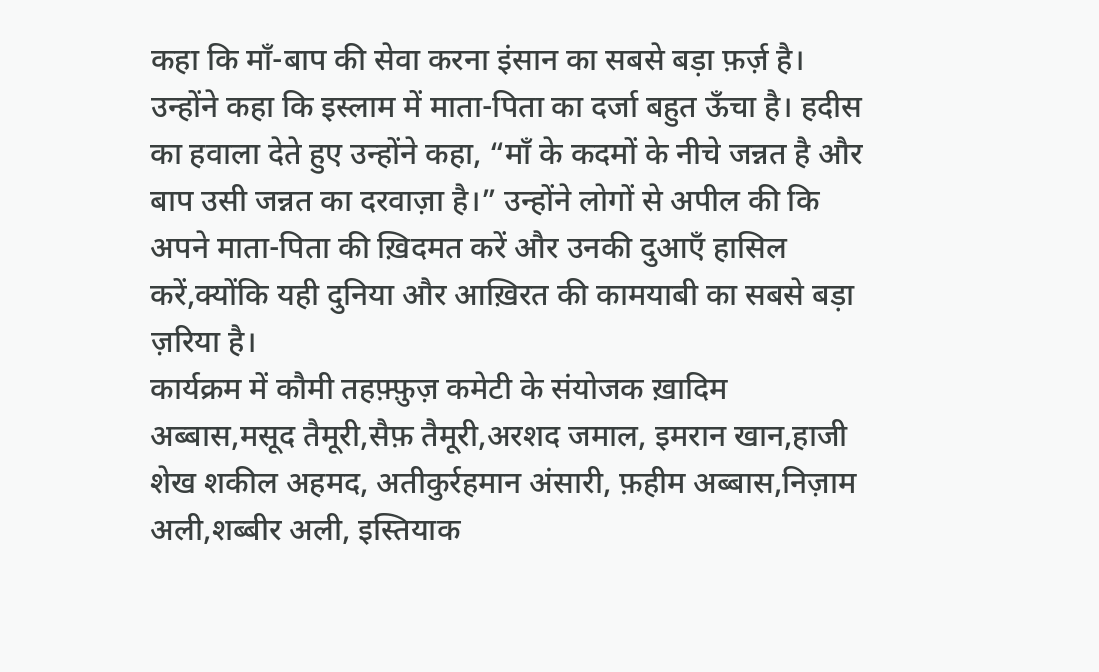कहा कि माँ-बाप की सेवा करना इंसान का सबसे बड़ा फ़र्ज़ है।
उन्होंने कहा कि इस्लाम में माता-पिता का दर्जा बहुत ऊँचा है। हदीस का हवाला देते हुए उन्होंने कहा, “माँ के कदमों के नीचे जन्नत है और बाप उसी जन्नत का दरवाज़ा है।” उन्होंने लोगों से अपील की कि अपने माता-पिता की ख़िदमत करें और उनकी दुआएँ हासिल करें,क्योंकि यही दुनिया और आख़िरत की कामयाबी का सबसे बड़ा ज़रिया है।
कार्यक्रम में कौमी तहफ़्फ़ुज़ कमेटी के संयोजक ख़ादिम अब्बास,मसूद तैमूरी,सैफ़ तैमूरी,अरशद जमाल, इमरान खान,हाजी शेख शकील अहमद, अतीकुर्रहमान अंसारी, फ़हीम अब्बास,निज़ाम अली,शब्बीर अली, इस्तियाक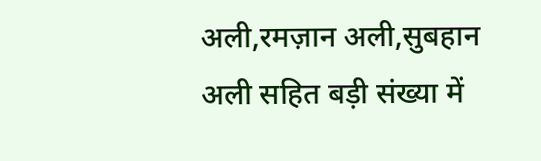अली,रमज़ान अली,सुबहान अली सहित बड़ी संख्या में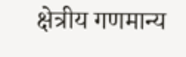क्षेत्रीय गणमान्य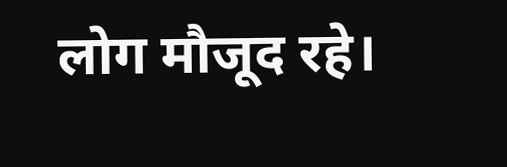लोग मौजूद रहे।